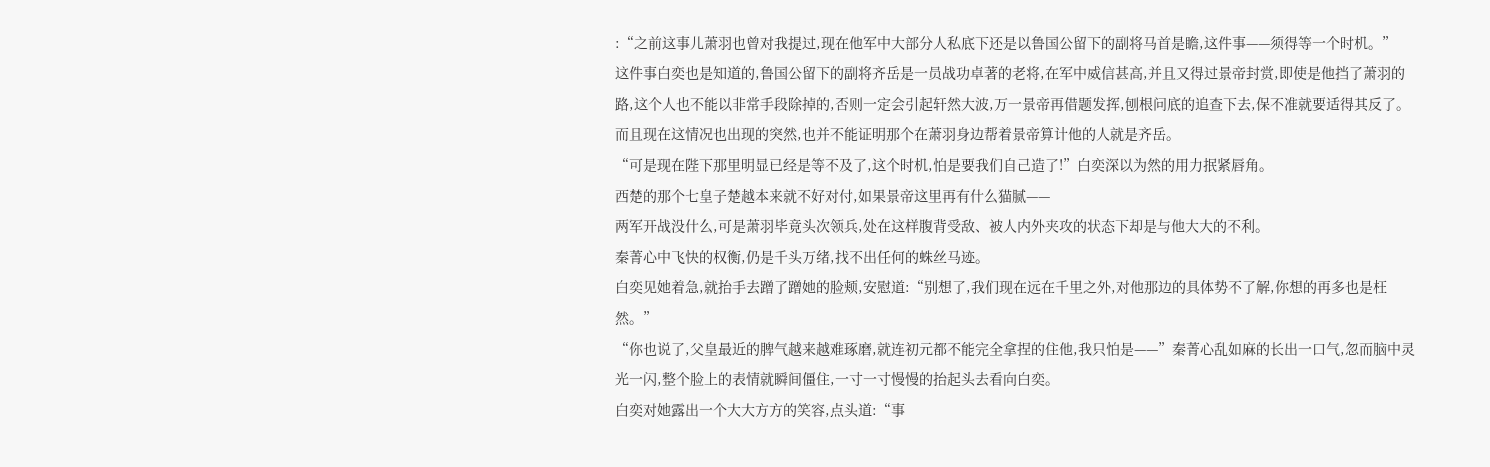:“之前这事儿萧羽也曾对我提过,现在他军中大部分人私底下还是以鲁国公留下的副将马首是瞻,这件事——须得等一个时机。”
这件事白奕也是知道的,鲁国公留下的副将齐岳是一员战功卓著的老将,在军中威信甚高,并且又得过景帝封赏,即使是他挡了萧羽的路,这个人也不能以非常手段除掉的,否则一定会引起轩然大波,万一景帝再借题发挥,刨根问底的追查下去,保不准就要适得其反了。
而且现在这情况也出现的突然,也并不能证明那个在萧羽身边帮着景帝算计他的人就是齐岳。
“可是现在陛下那里明显已经是等不及了,这个时机,怕是要我们自己造了!”白奕深以为然的用力抿紧唇角。
西楚的那个七皇子楚越本来就不好对付,如果景帝这里再有什么猫腻——
两军开战没什么,可是萧羽毕竟头次领兵,处在这样腹背受敌、被人内外夹攻的状态下却是与他大大的不利。
秦菁心中飞快的权衡,仍是千头万绪,找不出任何的蛛丝马迹。
白奕见她着急,就抬手去蹭了蹭她的脸颊,安慰道:“别想了,我们现在远在千里之外,对他那边的具体势不了解,你想的再多也是枉然。”
“你也说了,父皇最近的脾气越来越难琢磨,就连初元都不能完全拿捏的住他,我只怕是——”秦菁心乱如麻的长出一口气,忽而脑中灵光一闪,整个脸上的表情就瞬间僵住,一寸一寸慢慢的抬起头去看向白奕。
白奕对她露出一个大大方方的笑容,点头道:“事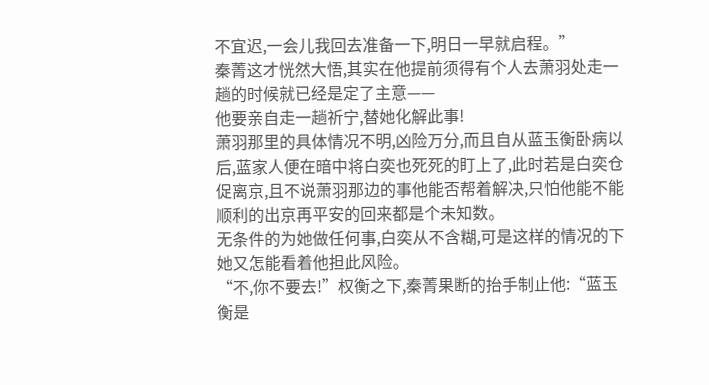不宜迟,一会儿我回去准备一下,明日一早就启程。”
秦菁这才恍然大悟,其实在他提前须得有个人去萧羽处走一趟的时候就已经是定了主意——
他要亲自走一趟祈宁,替她化解此事!
萧羽那里的具体情况不明,凶险万分,而且自从蓝玉衡卧病以后,蓝家人便在暗中将白奕也死死的盯上了,此时若是白奕仓促离京,且不说萧羽那边的事他能否帮着解决,只怕他能不能顺利的出京再平安的回来都是个未知数。
无条件的为她做任何事,白奕从不含糊,可是这样的情况的下她又怎能看着他担此风险。
“不,你不要去!”权衡之下,秦菁果断的抬手制止他:“蓝玉衡是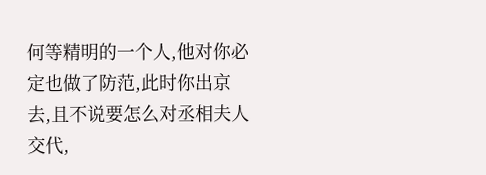何等精明的一个人,他对你必定也做了防范,此时你出京去,且不说要怎么对丞相夫人交代,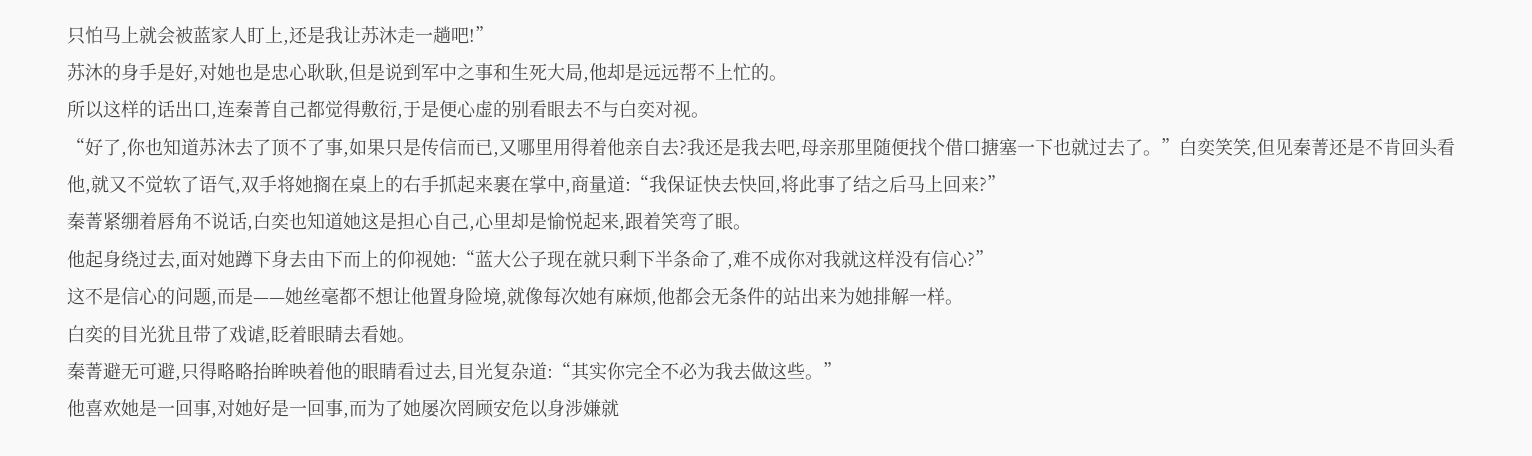只怕马上就会被蓝家人盯上,还是我让苏沐走一趟吧!”
苏沐的身手是好,对她也是忠心耿耿,但是说到军中之事和生死大局,他却是远远帮不上忙的。
所以这样的话出口,连秦菁自己都觉得敷衍,于是便心虚的别看眼去不与白奕对视。
“好了,你也知道苏沐去了顶不了事,如果只是传信而已,又哪里用得着他亲自去?我还是我去吧,母亲那里随便找个借口搪塞一下也就过去了。”白奕笑笑,但见秦菁还是不肯回头看他,就又不觉软了语气,双手将她搁在桌上的右手抓起来裹在掌中,商量道:“我保证快去快回,将此事了结之后马上回来?”
秦菁紧绷着唇角不说话,白奕也知道她这是担心自己,心里却是愉悦起来,跟着笑弯了眼。
他起身绕过去,面对她蹲下身去由下而上的仰视她:“蓝大公子现在就只剩下半条命了,难不成你对我就这样没有信心?”
这不是信心的问题,而是——她丝毫都不想让他置身险境,就像每次她有麻烦,他都会无条件的站出来为她排解一样。
白奕的目光犹且带了戏谑,眨着眼睛去看她。
秦菁避无可避,只得略略抬眸映着他的眼睛看过去,目光复杂道:“其实你完全不必为我去做这些。”
他喜欢她是一回事,对她好是一回事,而为了她屡次罔顾安危以身涉嫌就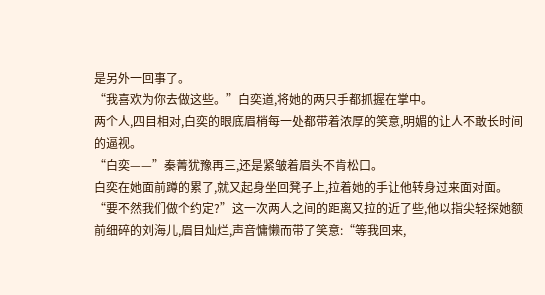是另外一回事了。
“我喜欢为你去做这些。”白奕道,将她的两只手都抓握在掌中。
两个人,四目相对,白奕的眼底眉梢每一处都带着浓厚的笑意,明媚的让人不敢长时间的逼视。
“白奕——”秦菁犹豫再三,还是紧皱着眉头不肯松口。
白奕在她面前蹲的累了,就又起身坐回凳子上,拉着她的手让他转身过来面对面。
“要不然我们做个约定?”这一次两人之间的距离又拉的近了些,他以指尖轻探她额前细碎的刘海儿,眉目灿烂,声音慵懒而带了笑意:“等我回来,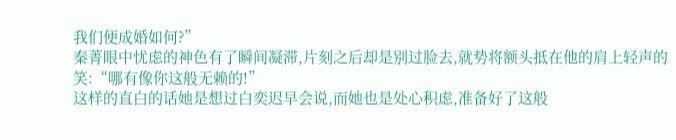我们便成婚如何?”
秦菁眼中忧虑的神色有了瞬间凝滞,片刻之后却是别过脸去,就势将额头抵在他的肩上轻声的笑:“哪有像你这般无赖的!”
这样的直白的话她是想过白奕迟早会说,而她也是处心积虑,准备好了这般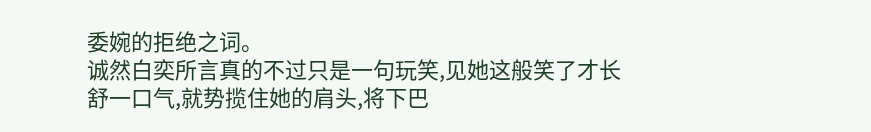委婉的拒绝之词。
诚然白奕所言真的不过只是一句玩笑,见她这般笑了才长舒一口气,就势揽住她的肩头,将下巴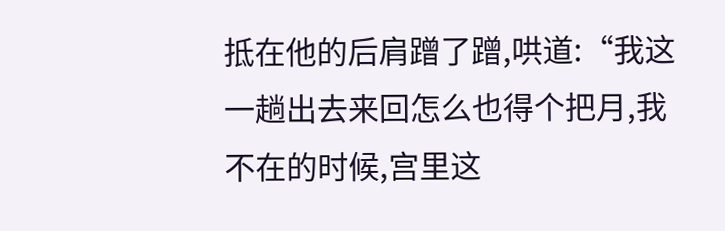抵在他的后肩蹭了蹭,哄道:“我这一趟出去来回怎么也得个把月,我不在的时候,宫里这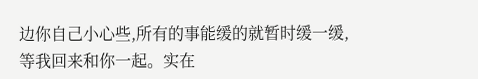边你自己小心些,所有的事能缓的就暂时缓一缓,等我回来和你一起。实在